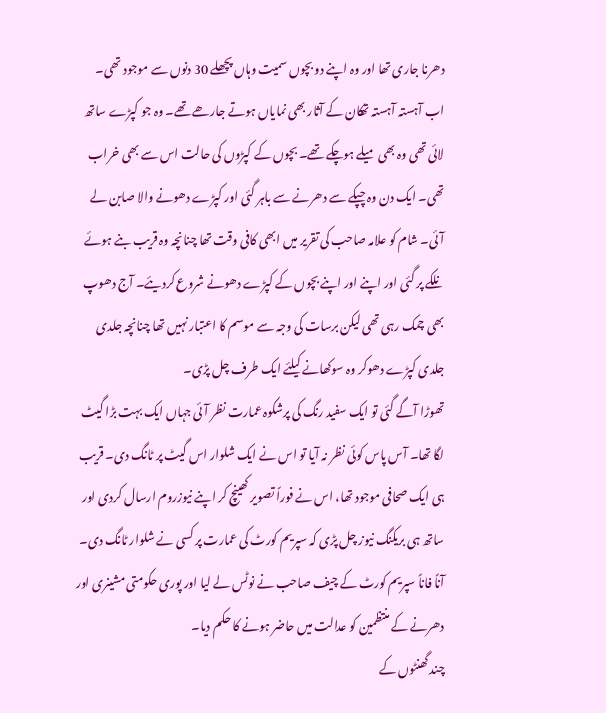دھرنا جاری تھا اور وہ اپنے دو بچوں سمیت وہاں پچھلے 30 دنوں سے موجود تھی۔ اب آہستہ آہستہ تھکان کے آثار بھی نمایاں ہوتے جارھے تھے۔ وہ جو کپڑے ساتھ لائی تھی وہ بھی میلے ہوچکے تھے۔ بچوں کے کپڑوں کی حالت اس سے بھی خراب تھی۔ ایک دن وہ چپکے سے دھرنے سے باہر گئی اور کپڑے دھونے والا صابن لے آئی۔ شام کو علامہ صاحب کی تقریر میں ابھی کافی وقت تھا چنانچہ وہ قریب بنے ہوئے نلکے پر گئی اور اپنے اور اپنے بچوں کے کپڑے دھونے شروع کردیئے۔ آج دھوپ بھی چمک رہی تھی لیکن برسات کی وجہ سے موسم کا اعتبار نہیں تھا چنانچہ جلدی جلدی کپڑے دھوکر وہ سوکھانے کیلئے ایک طرف چل پڑی۔
تھوڑا آگے گئی تو ایک سفید رنگ کی پرشکوہ عمارت نظر آئی جہاں ایک بہت بڑا گیٹ لگا تھا۔ آس پاس کوئی نظر نہ آیا تو اس نے ایک شلوار اس گیٹ پر ٹانگ دی۔ قریب ہی ایک صحافی موجود تھا، اس نے فوراً تصویر کھینچ کر اپنے نیوزروم ارسال کردی اور ساتھ ہی بریکنگ نیوز چل پڑی کہ سپریم کورٹ کی عمارت پر کسی نے شلوار ٹانگ دی۔
آناً فاناً سپریم کورٹ کے چیف صاحب نے نوٹس لے لیا اور پوری حکومتی مشینری اور دھرنے کے منتظمین کو عدالت میں حاضر ہونے کا حکم دیا۔
چند گھنٹوں کے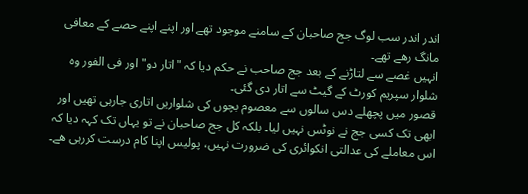اندر اندر سب لوگ جج صاحبان کے سامنے موجود تھے اور اپنے اپنے حصے کے معافی مانگ رھے تھے۔
انہیں غصے سے لتاڑنے کے بعد جج صاحب نے حکم دیا کہ "اتار دو" اور فی الفور وہ شلوار سپریم کورٹ کے گیٹ سے اتار دی گئی۔
قصور میں پچھلے دس سالوں سے معصوم بچوں کی شلواریں اتاری جارہی تھیں اور ابھی تک کسی جج نے نوٹس نہیں لیا۔ بلکہ کل جج صاحبان نے تو یہاں تک کہہ دیا کہ اس معاملے کی عدالتی انکوائری کی ضرورت نہیں، پولیس اپنا کام درست کررہی ھے۔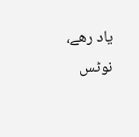یاد رھے، نوٹس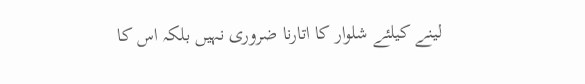لینے کیلئے شلوار کا اتارنا ضروری نہیں بلکہ اس کا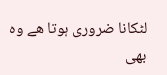لٹکانا ضروری ہوتا ھے وہ بھی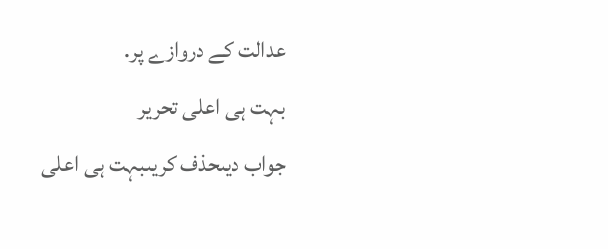عدالت کے دروازے پر.
بہت ہی اعلی تحریر
جواب دیںحذف کریںبہت ہی اعلی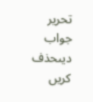تحریر
جواب دیںحذف کریں